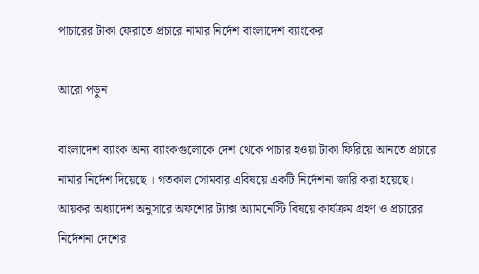পাচারের টাকা ফেরাতে প্রচারে নামার নির্দেশ বাংলাদেশ ব্যাংকের

আরো পড়ুন

বাংলাদেশ ব্যাংক অন্য ব্যাংকগুলোকে দেশ থেকে পাচার হওয়া টাকা ফিরিয়ে আনতে প্রচারে নামার নির্দেশ দিয়েছে । গতকাল সোমবার এবিষয়ে একটি নির্দেশনা জারি করা হয়েছে। আয়কর অধ্যাদেশ অনুসারে অফশোর ট্যাক্স অ্যামনেস্টি বিষয়ে কার্যক্রম গ্রহণ ও প্রচারের নির্দেশনা দেশের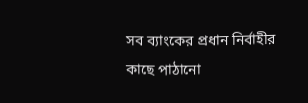সব ব্যাংকের প্রধান নির্বাহীর কাছে পাঠানো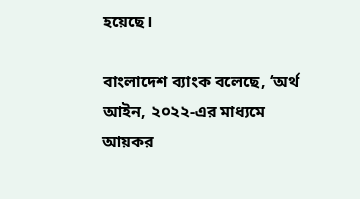হয়েছে।

বাংলাদেশ ব্যাংক বলেছে, ‘অর্থ আইন, ২০২২-এর মাধ্যমে আয়কর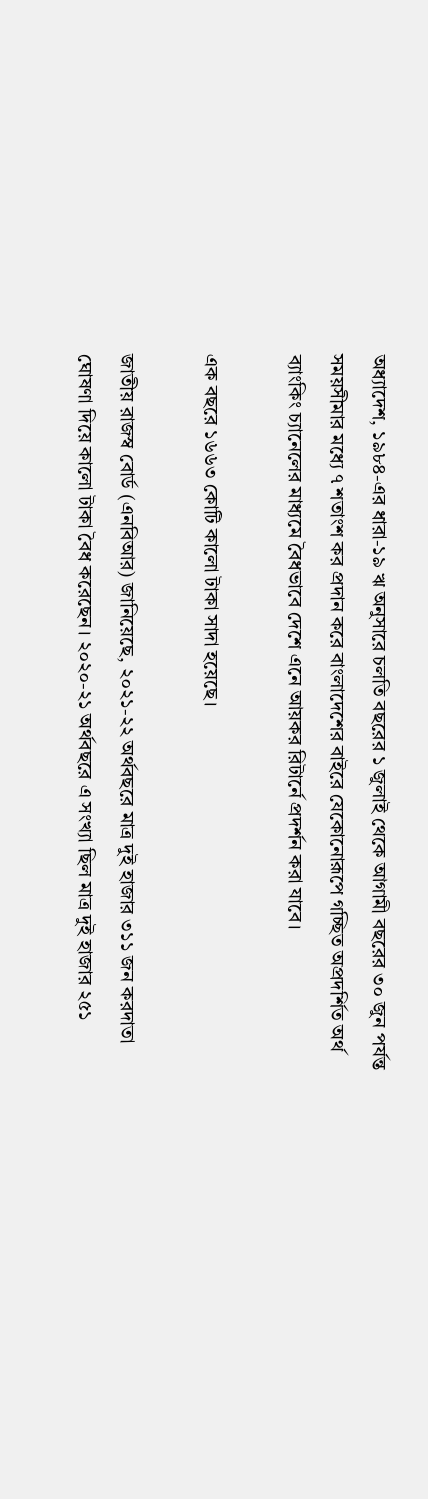অধ্যাদেশ, ১৯৮৪-এর ধারা-১৯ ঋ অনুসারে চলতি বছরের ১ জুলাই থেকে আগামী বছরের ৩০ জুন পর্যন্ত সময়সীমার মধ্যে ৭ শতাংশ কর প্রদান করে বাংলাদেশের বাইরে যেকোনোরূপে গচ্ছিত অপ্রদর্শিত অর্থ ব্যাংকিং চ্যানেলের মাধ্যমে বৈধভাবে দেশে এনে আয়কর রিটার্নে প্রদর্শন করা যাবে।

এক বছরে ১৬৬৩ কোটি কালো টাকা সাদা হয়েছে।

জাতীয় রাজস্ব বোর্ড (এনবিআর) জানিয়েছে, ২০২১-২২ অর্থবছরে মাত্র দুই হাজার ৩১১ জন করদাতা ঘোষণা দিয়ে কালো টাকা বৈধ করেছেন। ২০২০-২১ অর্থবছরে এ সংখ্যা ছিল মাত্র দুই হাজার ২৫১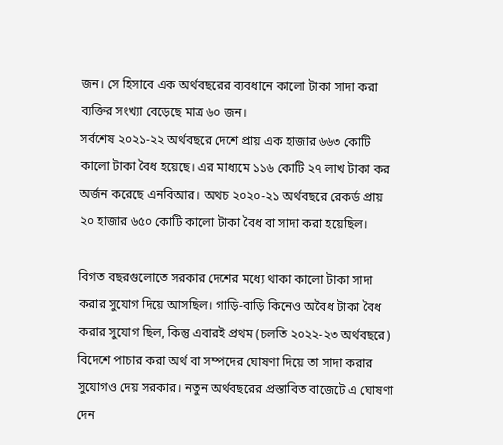জন। সে হিসাবে এক অর্থবছরের ব্যবধানে কালো টাকা সাদা করা ব্যক্তির সংখ্যা বেড়েছে মাত্র ৬০ জন।
সর্বশেষ ২০২১-২২ অর্থবছরে দেশে প্রায় এক হাজার ৬৬৩ কোটি কালো টাকা বৈধ হয়েছে। এর মাধ্যমে ১১৬ কোটি ২৭ লাখ টাকা কর অর্জন করেছে এনবিআর। অথচ ২০২০-২১ অর্থবছরে রেকর্ড প্রায় ২০ হাজার ৬৫০ কোটি কালো টাকা বৈধ বা সাদা করা হয়েছিল।

বিগত বছরগুলোতে সরকার দেশের মধ্যে থাকা কালো টাকা সাদা করার সুযোগ দিয়ে আসছিল। গাড়ি-বাড়ি কিনেও অবৈধ টাকা বৈধ করার সুযোগ ছিল, কিন্তু এবারই প্রথম (চলতি ২০২২-২৩ অর্থবছরে) বিদেশে পাচার করা অর্থ বা সম্পদের ঘোষণা দিয়ে তা সাদা করার সুযোগও দেয় সরকার। নতুন অর্থবছরের প্রস্তাবিত বাজেটে এ ঘোষণা দেন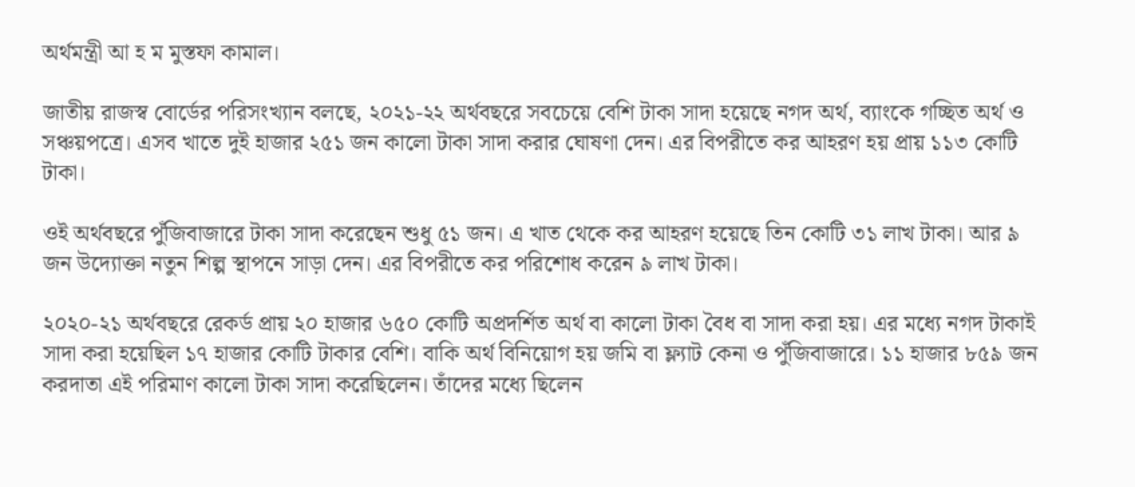অর্থমন্ত্রী আ হ ম মুস্তফা কামাল।

জাতীয় রাজস্ব বোর্ডের পরিসংখ্যান বলছে, ২০২১-২২ অর্থবছরে সবচেয়ে বেশি টাকা সাদা হয়েছে নগদ অর্থ, ব্যাংকে গচ্ছিত অর্থ ও সঞ্চয়পত্রে। এসব খাতে দুই হাজার ২৫১ জন কালো টাকা সাদা করার ঘোষণা দেন। এর বিপরীতে কর আহরণ হয় প্রায় ১১৩ কোটি টাকা।

ওই অর্থবছরে পুঁজিবাজারে টাকা সাদা করেছেন শুধু ৫১ জন। এ খাত থেকে কর আহরণ হয়েছে তিন কোটি ৩১ লাখ টাকা। আর ৯ জন উদ্যোক্তা নতুন শিল্প স্থাপনে সাড়া দেন। এর বিপরীতে কর পরিশোধ করেন ৯ লাখ টাকা।

২০২০-২১ অর্থবছরে রেকর্ড প্রায় ২০ হাজার ৬৫০ কোটি অপ্রদর্শিত অর্থ বা কালো টাকা বৈধ বা সাদা করা হয়। এর মধ্যে নগদ টাকাই সাদা করা হয়েছিল ১৭ হাজার কোটি টাকার বেশি। বাকি অর্থ বিনিয়োগ হয় জমি বা ফ্ল্যাট কেনা ও পুঁজিবাজারে। ১১ হাজার ৮৫৯ জন করদাতা এই পরিমাণ কালো টাকা সাদা করেছিলেন। তাঁদের মধ্যে ছিলেন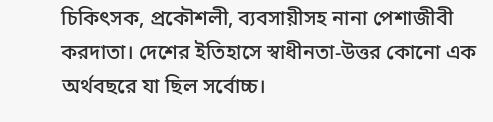চিকিৎসক, প্রকৌশলী, ব্যবসায়ীসহ নানা পেশাজীবী করদাতা। দেশের ইতিহাসে স্বাধীনতা-উত্তর কোনো এক অর্থবছরে যা ছিল সর্বোচ্চ।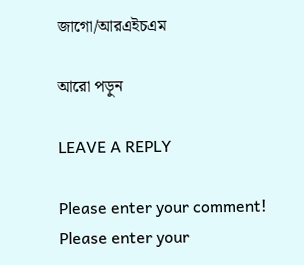জাগো/আরএইচএম

আরো পড়ুন

LEAVE A REPLY

Please enter your comment!
Please enter your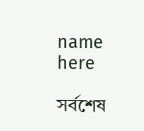name here

সর্বশেষ